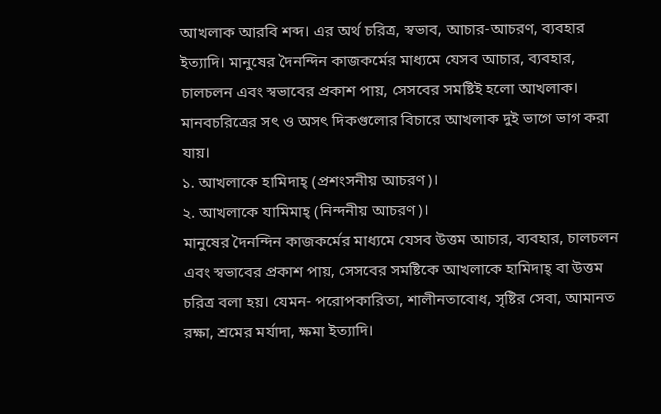আখলাক আরবি শব্দ। এর অর্থ চরিত্র, স্বভাব, আচার-আচরণ, ব্যবহার ইত্যাদি। মানুষের দৈনন্দিন কাজকর্মের মাধ্যমে যেসব আচার, ব্যবহার, চালচলন এবং স্বভাবের প্রকাশ পায়, সেসবের সমষ্টিই হলো আখলাক।
মানবচরিত্রের সৎ ও অসৎ দিকগুলোর বিচারে আখলাক দুই ভাগে ভাগ করা যায়।
১. আখলাকে হামিদাহ্ (প্রশংসনীয় আচরণ)।
২. আখলাকে যামিমাহ্ (নিন্দনীয় আচরণ)।
মানুষের দৈনন্দিন কাজকর্মের মাধ্যমে যেসব উত্তম আচার, ব্যবহার, চালচলন এবং স্বভাবের প্রকাশ পায়, সেসবের সমষ্টিকে আখলাকে হামিদাহ্ বা উত্তম চরিত্র বলা হয়। যেমন- পরোপকারিতা, শালীনতাবোধ, সৃষ্টির সেবা, আমানত রক্ষা, শ্রমের মর্যাদা, ক্ষমা ইত্যাদি।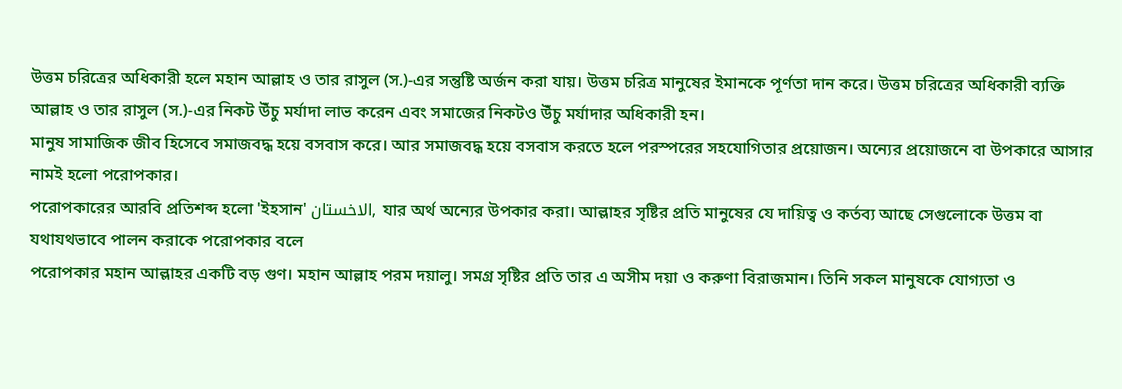উত্তম চরিত্রের অধিকারী হলে মহান আল্লাহ ও তার রাসুল (স.)-এর সন্তুষ্টি অর্জন করা যায়। উত্তম চরিত্র মানুষের ইমানকে পূর্ণতা দান করে। উত্তম চরিত্রের অধিকারী ব্যক্তি আল্লাহ ও তার রাসুল (স.)-এর নিকট উঁচু মর্যাদা লাভ করেন এবং সমাজের নিকটও উঁচু মর্যাদার অধিকারী হন।
মানুষ সামাজিক জীব হিসেবে সমাজবদ্ধ হয়ে বসবাস করে। আর সমাজবদ্ধ হয়ে বসবাস করতে হলে পরস্পরের সহযোগিতার প্রয়োজন। অন্যের প্রয়োজনে বা উপকারে আসার নামই হলো পরোপকার।
পরোপকারের আরবি প্রতিশব্দ হলো 'ইহসান' الاخستان, যার অর্থ অন্যের উপকার করা। আল্লাহর সৃষ্টির প্রতি মানুষের যে দায়িত্ব ও কর্তব্য আছে সেগুলোকে উত্তম বা যথাযথভাবে পালন করাকে পরোপকার বলে
পরোপকার মহান আল্লাহর একটি বড় গুণ। মহান আল্লাহ পরম দয়ালু। সমগ্র সৃষ্টির প্রতি তার এ অসীম দয়া ও করুণা বিরাজমান। তিনি সকল মানুষকে যোগ্যতা ও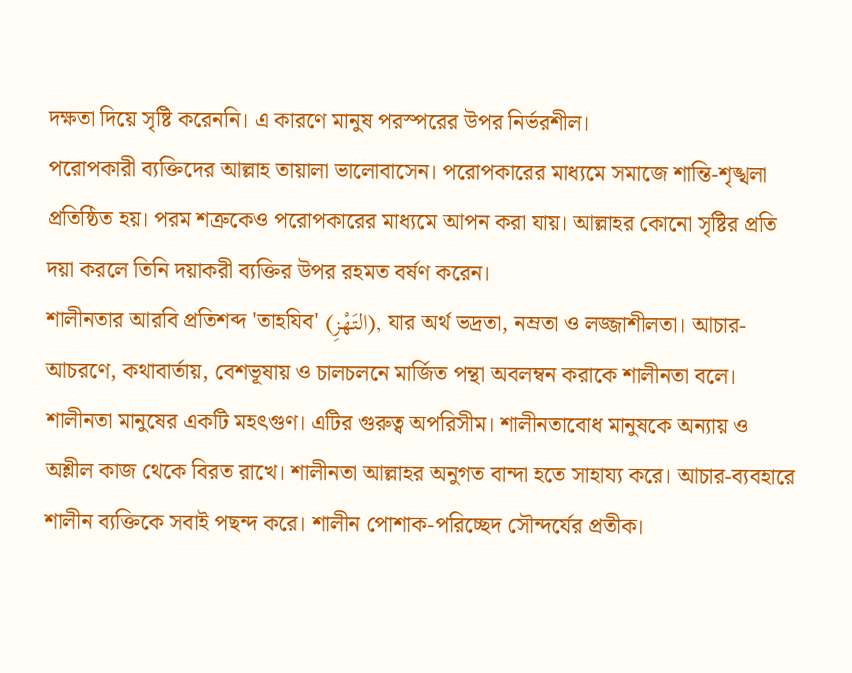দক্ষতা দিয়ে সৃষ্টি করেননি। এ কারণে মানুষ পরস্পরের উপর নির্ভরশীল।
পরোপকারী ব্যক্তিদের আল্লাহ তায়ালা ভালোবাসেন। পরোপকারের মাধ্যমে সমাজে শান্তি-শৃঙ্খলা প্রতিষ্ঠিত হয়। পরম শত্রুকেও পরোপকারের মাধ্যমে আপন করা যায়। আল্লাহর কোনো সৃষ্টির প্রতি দয়া করলে তিনি দয়াকরী ব্যক্তির উপর রহমত বর্ষণ করেন।
শালীনতার আরবি প্রতিশব্দ 'তাহযিব' (التَهْزِ), যার অর্থ ভদ্রতা, নম্রতা ও লজ্জাশীলতা। আচার-আচরণে, কথাবার্তায়, বেশভূষায় ও চালচলনে মার্জিত পন্থা অবলম্বন করাকে শালীনতা বলে।
শালীনতা মানুষের একটি মহৎগুণ। এটির গুরুত্ব অপরিসীম। শালীনতাবোধ মানুষকে অন্যায় ও অশ্লীল কাজ থেকে বিরত রাখে। শালীনতা আল্লাহর অনুগত বান্দা হতে সাহায্য করে। আচার-ব্যবহারে শালীন ব্যক্তিকে সবাই পছন্দ করে। শালীন পোশাক-পরিচ্ছেদ সৌন্দর্যের প্রতীক।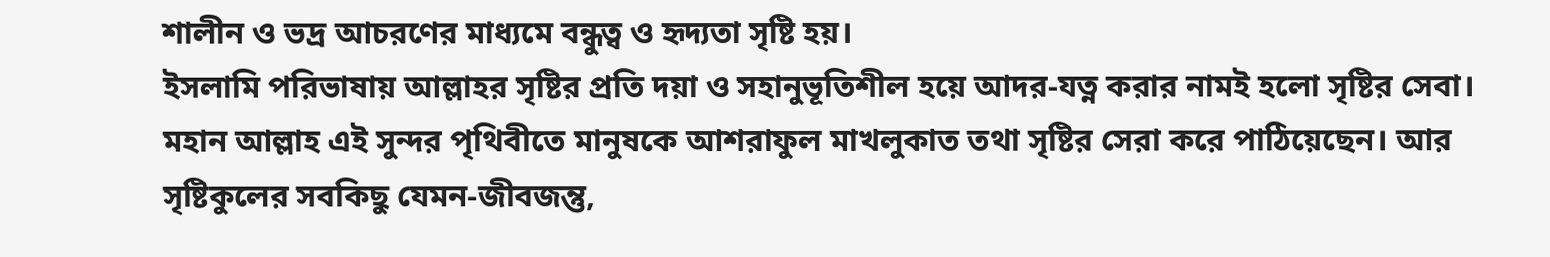শালীন ও ভদ্র আচরণের মাধ্যমে বন্ধুত্ব ও হৃদ্যতা সৃষ্টি হয়।
ইসলামি পরিভাষায় আল্লাহর সৃষ্টির প্রতি দয়া ও সহানুভূতিশীল হয়ে আদর-যত্ন করার নামই হলো সৃষ্টির সেবা। মহান আল্লাহ এই সুন্দর পৃথিবীতে মানুষকে আশরাফুল মাখলুকাত তথা সৃষ্টির সেরা করে পাঠিয়েছেন। আর সৃষ্টিকুলের সবকিছু যেমন-জীবজন্তু,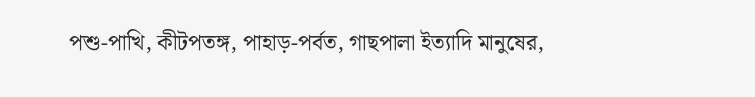পশু-পাখি, কীটপতঙ্গ, পাহাড়-পর্বত, গাছপালা ইত্যাদি মানুষের,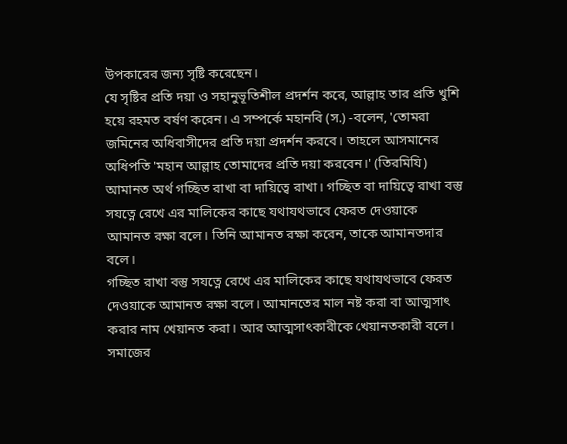উপকারের জন্য সৃষ্টি করেছেন।
যে সৃষ্টির প্রতি দয়া ও সহানুভূতিশীল প্রদর্শন করে, আল্লাহ তার প্রতি খুশি হয়ে রহমত বর্ষণ করেন। এ সম্পর্কে মহানবি (স.) -বলেন, 'তোমরা জমিনের অধিবাসীদের প্রতি দয়া প্রদর্শন করবে। তাহলে আসমানের অধিপতি 'মহান আল্লাহ তোমাদের প্রতি দয়া করবেন।' (তিরমিযি)
আমানত অর্থ গচ্ছিত রাখা বা দায়িত্বে রাখা। গচ্ছিত বা দায়িত্বে রাখা বস্তু সযত্নে রেখে এর মালিকের কাছে যথাযথভাবে ফেরত দেওয়াকে আমানত রক্ষা বলে। তিনি আমানত রক্ষা করেন, তাকে আমানতদার বলে।
গচ্ছিত রাখা বস্তু সযত্নে রেখে এর মালিকের কাছে যথাযথভাবে ফেরত দেওয়াকে আমানত রক্ষা বলে। আমানতের মাল নষ্ট করা বা আত্মসাৎ করার নাম খেয়ানত করা। আর আত্মসাৎকারীকে খেয়ানতকারী বলে।
সমাজের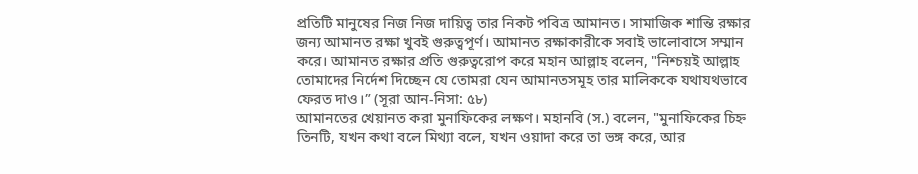প্রতিটি মানুষের নিজ নিজ দায়িত্ব তার নিকট পবিত্র আমানত। সামাজিক শান্তি রক্ষার জন্য আমানত রক্ষা খুবই গুরুত্বপূর্ণ। আমানত রক্ষাকারীকে সবাই ভালোবাসে সম্মান করে। আমানত রক্ষার প্রতি গুরুত্বরোপ করে মহান আল্লাহ বলেন, "নিশ্চয়ই আল্লাহ তোমাদের নির্দেশ দিচ্ছেন যে তোমরা যেন আমানতসমূহ তার মালিককে যথাযথভাবে ফেরত দাও।” (সূরা আন-নিসা: ৫৮)
আমানতের খেয়ানত করা মুনাফিকের লক্ষণ। মহানবি (স.) বলেন, "মুনাফিকের চিহ্ন তিনটি, যখন কথা বলে মিথ্যা বলে, যখন ওয়াদা করে তা ভঙ্গ করে, আর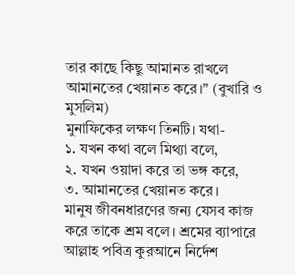তার কাছে কিছু আমানত রাখলে আমানতের খেয়ানত করে।” (বুখারি ও মুসলিম)
মুনাফিকের লক্ষণ তিনটি। যথা-
১. যখন কথা বলে মিথ্যা বলে,
২. যখন ওয়াদা করে তা ভঙ্গ করে,
৩. আমানতের খেয়ানত করে।
মানুষ জীবনধারণের জন্য যেসব কাজ করে তাকে শ্রম বলে। শ্রমের ব্যাপারে আল্লাহ পবিত্র কুরআনে নির্দেশ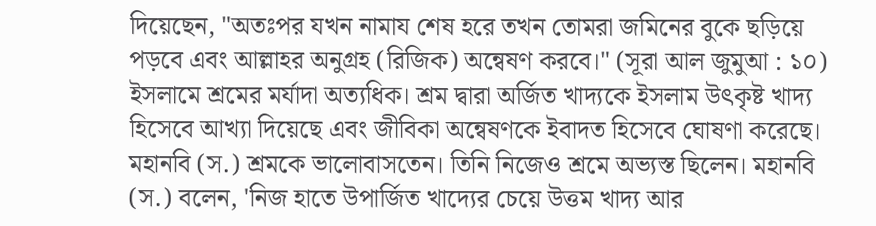দিয়েছেন, "অতঃপর যখন নামায শেষ হরে তখন তোমরা জমিনের বুকে ছড়িয়ে পড়বে এবং আল্লাহর অনুগ্রহ (রিজিক) অন্বেষণ করবে।" (সূরা আল জুমুআ : ১০)
ইসলামে শ্রমের মর্যাদা অত্যধিক। শ্রম দ্বারা অর্জিত খাদ্যকে ইসলাম উৎকৃষ্ট খাদ্য হিসেবে আখ্যা দিয়েছে এবং জীবিকা অন্বেষণকে ইবাদত হিসেবে ঘোষণা করেছে। মহানবি (স.) শ্রমকে ভালোবাসতেন। তিনি নিজেও শ্রমে অভ্যস্ত ছিলেন। মহানবি (স.) বলেন, 'নিজ হাতে উপার্জিত খাদ্যের চেয়ে উত্তম খাদ্য আর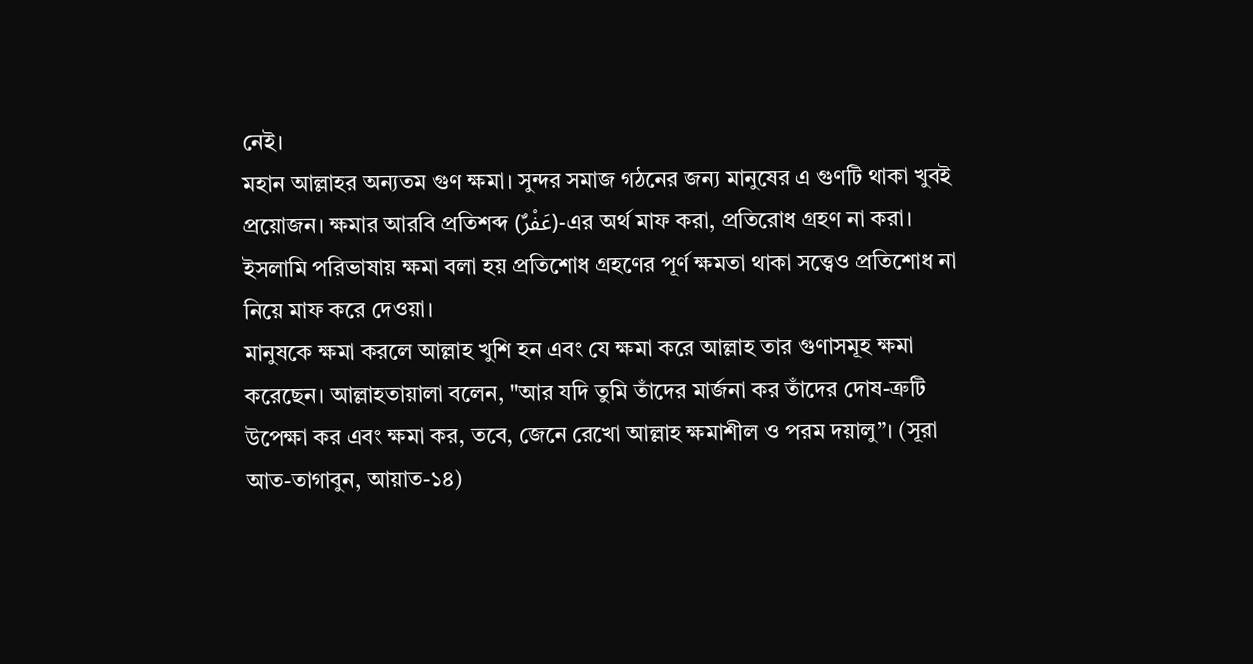নেই।
মহান আল্লাহর অন্যতম গুণ ক্ষমা। সুন্দর সমাজ গঠনের জন্য মানুষের এ গুণটি থাকা খুবই প্রয়োজন। ক্ষমার আরবি প্রতিশব্দ (عَفْرٌ)-এর অর্থ মাফ করা, প্রতিরোধ গ্রহণ না করা। ইসলামি পরিভাষায় ক্ষমা বলা হয় প্রতিশোধ গ্রহণের পূর্ণ ক্ষমতা থাকা সত্ত্বেও প্রতিশোধ না নিয়ে মাফ করে দেওয়া।
মানুষকে ক্ষমা করলে আল্লাহ খুশি হন এবং যে ক্ষমা করে আল্লাহ তার গুণাসমূহ ক্ষমা করেছেন। আল্লাহতায়ালা বলেন, "আর যদি তুমি তাঁদের মার্জনা কর তাঁদের দোষ-ত্রুটি উপেক্ষা কর এবং ক্ষমা কর, তবে, জেনে রেখো আল্লাহ ক্ষমাশীল ও পরম দয়ালু”। (সূরা আত-তাগাবুন, আয়াত-১৪)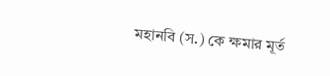মহানবি (স.) কে ক্ষমার মূর্ত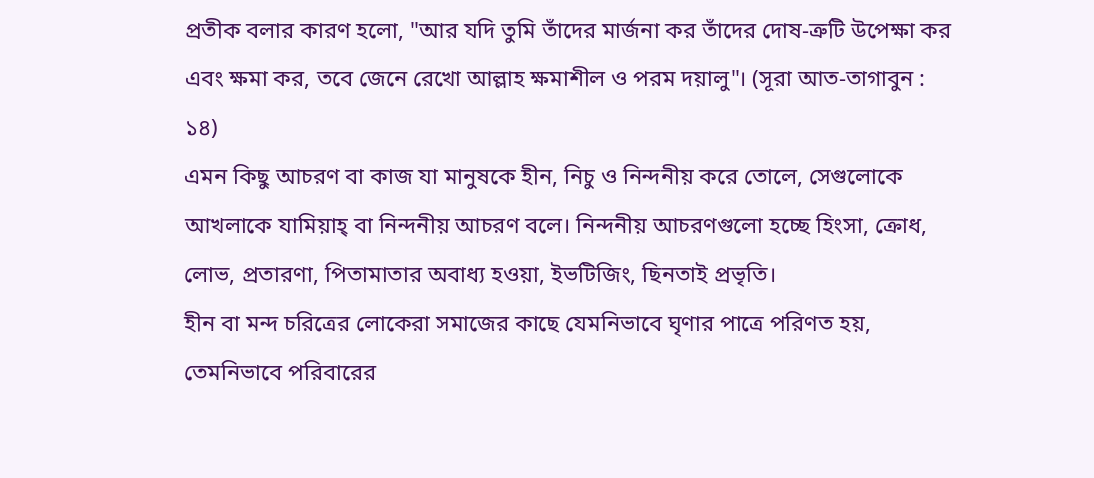প্রতীক বলার কারণ হলো, "আর যদি তুমি তাঁদের মার্জনা কর তাঁদের দোষ-ত্রুটি উপেক্ষা কর এবং ক্ষমা কর, তবে জেনে রেখো আল্লাহ ক্ষমাশীল ও পরম দয়ালু"। (সূরা আত-তাগাবুন : ১৪)
এমন কিছু আচরণ বা কাজ যা মানুষকে হীন, নিচু ও নিন্দনীয় করে তোলে, সেগুলোকে আখলাকে যামিয়াহ্ বা নিন্দনীয় আচরণ বলে। নিন্দনীয় আচরণগুলো হচ্ছে হিংসা, ক্রোধ, লোভ, প্রতারণা, পিতামাতার অবাধ্য হওয়া, ইভটিজিং, ছিনতাই প্রভৃতি।
হীন বা মন্দ চরিত্রের লোকেরা সমাজের কাছে যেমনিভাবে ঘৃণার পাত্রে পরিণত হয়, তেমনিভাবে পরিবারের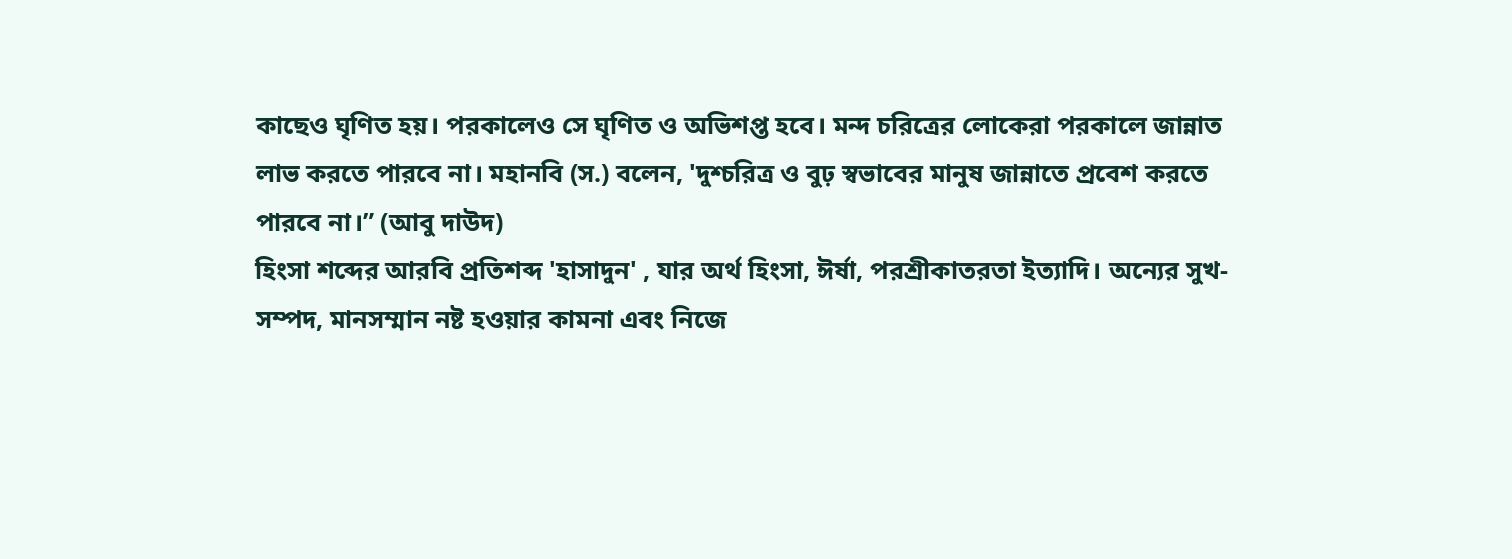কাছেও ঘৃণিত হয়। পরকালেও সে ঘৃণিত ও অভিশপ্ত হবে। মন্দ চরিত্রের লোকেরা পরকালে জান্নাত লাভ করতে পারবে না। মহানবি (স.) বলেন, 'দুশ্চরিত্র ও বুঢ় স্বভাবের মানুষ জান্নাতে প্রবেশ করতে পারবে না।” (আবু দাউদ)
হিংসা শব্দের আরবি প্রতিশব্দ 'হাসাদুন' , যার অর্থ হিংসা, ঈর্ষা, পরশ্রীকাতরতা ইত্যাদি। অন্যের সুখ-সম্পদ, মানসম্মান নষ্ট হওয়ার কামনা এবং নিজে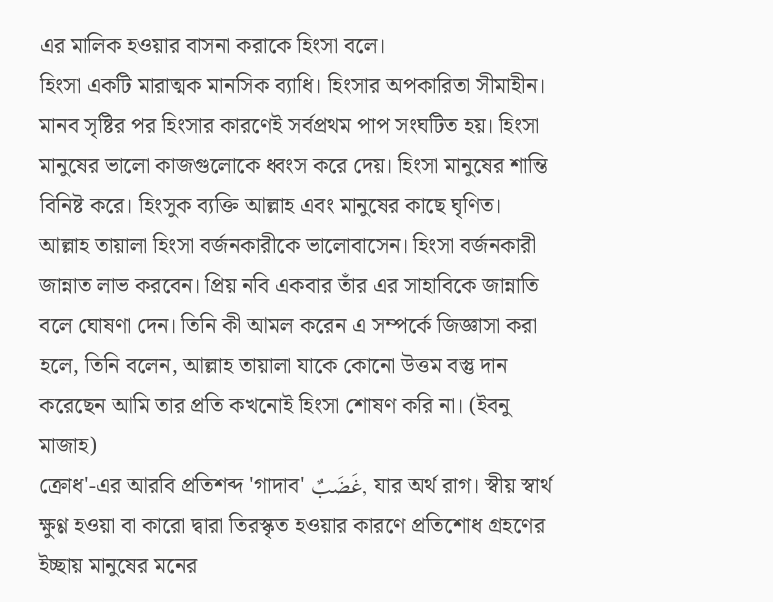এর মালিক হওয়ার বাসনা করাকে হিংসা বলে।
হিংসা একটি মারাত্মক মানসিক ব্যাধি। হিংসার অপকারিতা সীমাহীন। মানব সৃষ্টির পর হিংসার কারণেই সর্বপ্রথম পাপ সংঘটিত হয়। হিংসা মানুষের ভালো কাজগুলোকে ধ্বংস করে দেয়। হিংসা মানুষের শান্তি বিনিষ্ট করে। হিংসুক ব্যক্তি আল্লাহ এবং মানুষের কাছে ঘৃণিত।
আল্লাহ তায়ালা হিংসা বর্জনকারীকে ভালোবাসেন। হিংসা বর্জনকারী জান্নাত লাভ করবেন। প্রিয় নবি একবার তাঁর এর সাহাবিকে জান্নাতি বলে ঘোষণা দেন। তিনি কী আমল করেন এ সম্পর্কে জিজ্ঞাসা করা হলে, তিনি বলেন, আল্লাহ তায়ালা যাকে কোনো উত্তম বস্তু দান করেছেন আমি তার প্রতি কখনোই হিংসা শোষণ করি না। (ইবনু মাজাহ)
ক্রোধ'-এর আরবি প্রতিশব্দ 'গাদাব' غَضَبٌ, যার অর্থ রাগ। স্বীয় স্বার্থ ক্ষুণ্ণ হওয়া বা কারো দ্বারা তিরস্কৃত হওয়ার কারণে প্রতিশোধ গ্রহণের ইচ্ছায় মানুষের মনের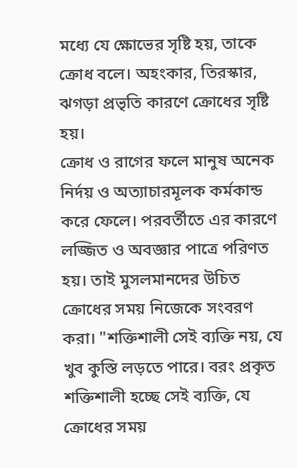মধ্যে যে ক্ষোভের সৃষ্টি হয়, তাকে ক্রোধ বলে। অহংকার, তিরস্কার, ঝগড়া প্রভৃতি কারণে ক্রোধের সৃষ্টি হয়।
ক্রোধ ও রাগের ফলে মানুষ অনেক নির্দয় ও অত্যাচারমূলক কর্মকান্ড করে ফেলে। পরবর্তীতে এর কারণে লজ্জিত ও অবজ্ঞার পাত্রে পরিণত হয়। তাই মুসলমানদের উচিত ক্রোধের সময় নিজেকে সংবরণ করা। "শক্তিশালী সেই ব্যক্তি নয়, যে খুব কুস্তি লড়তে পারে। বরং প্রকৃত শক্তিশালী হচ্ছে সেই ব্যক্তি, যে ক্রোধের সময়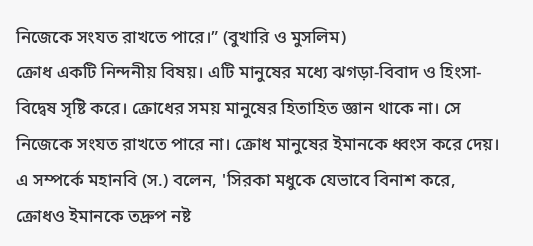নিজেকে সংযত রাখতে পারে।” (বুখারি ও মুসলিম)
ক্রোধ একটি নিন্দনীয় বিষয়। এটি মানুষের মধ্যে ঝগড়া-বিবাদ ও হিংসা-বিদ্বেষ সৃষ্টি করে। ক্রোধের সময় মানুষের হিতাহিত জ্ঞান থাকে না। সে নিজেকে সংযত রাখতে পারে না। ক্রোধ মানুষের ইমানকে ধ্বংস করে দেয়। এ সম্পর্কে মহানবি (স.) বলেন, 'সিরকা মধুকে যেভাবে বিনাশ করে, ক্রোধও ইমানকে তদ্রুপ নষ্ট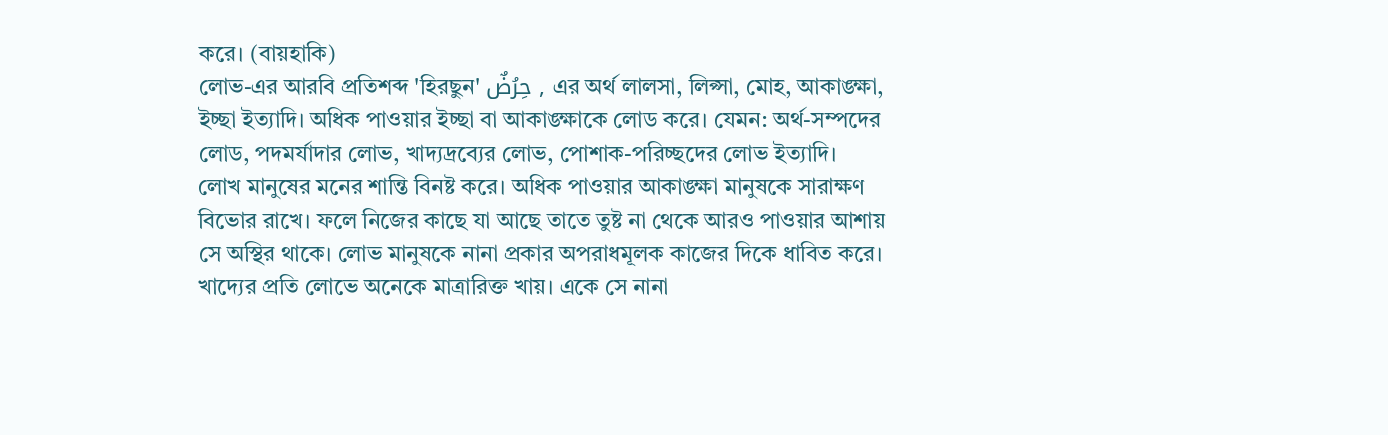করে। (বায়হাকি)
লোভ-এর আরবি প্রতিশব্দ 'হিরছুন' حِرُضٌ , এর অর্থ লালসা, লিপ্সা, মোহ, আকাঙ্ক্ষা, ইচ্ছা ইত্যাদি। অধিক পাওয়ার ইচ্ছা বা আকাঙ্ক্ষাকে লোড করে। যেমন: অর্থ-সম্পদের লোড, পদমর্যাদার লোভ, খাদ্যদ্রব্যের লোভ, পোশাক-পরিচ্ছদের লোভ ইত্যাদি।
লোখ মানুষের মনের শান্তি বিনষ্ট করে। অধিক পাওয়ার আকাঙ্ক্ষা মানুষকে সারাক্ষণ বিভোর রাখে। ফলে নিজের কাছে যা আছে তাতে তুষ্ট না থেকে আরও পাওয়ার আশায় সে অস্থির থাকে। লোভ মানুষকে নানা প্রকার অপরাধমূলক কাজের দিকে ধাবিত করে। খাদ্যের প্রতি লোভে অনেকে মাত্রারিক্ত খায়। একে সে নানা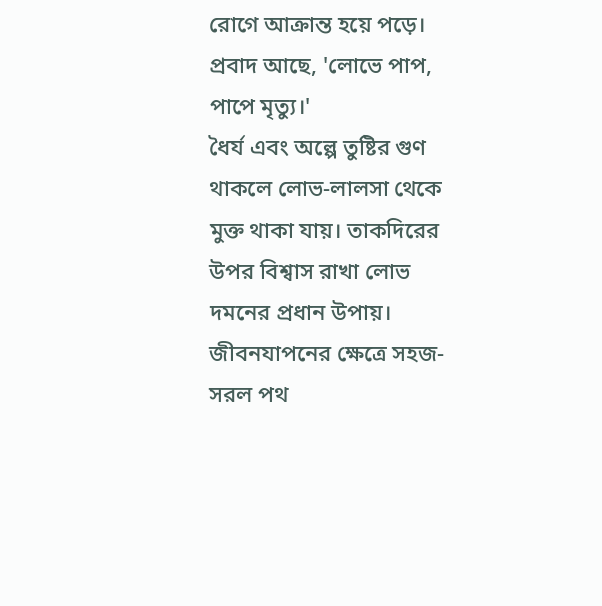রোগে আক্রান্ত হয়ে পড়ে। প্রবাদ আছে, 'লোভে পাপ, পাপে মৃত্যু।'
ধৈর্য এবং অল্পে তুষ্টির গুণ থাকলে লোভ-লালসা থেকে মুক্ত থাকা যায়। তাকদিরের উপর বিশ্বাস রাখা লোভ দমনের প্রধান উপায়। জীবনযাপনের ক্ষেত্রে সহজ-সরল পথ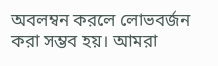অবলম্বন করলে লোভবর্জন করা সম্ভব হয়। আমরা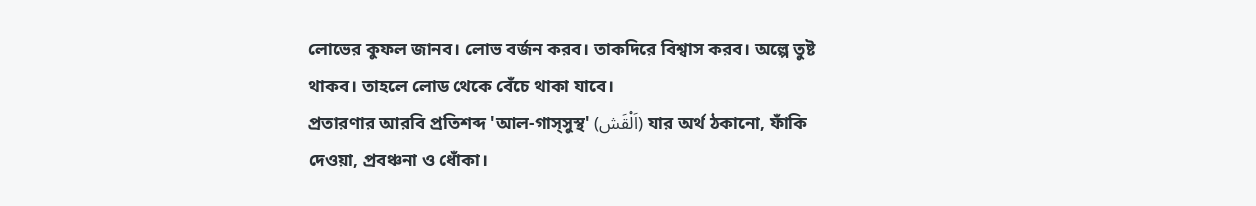লোভের কুফল জানব। লোভ বর্জন করব। তাকদিরে বিশ্বাস করব। অল্পে তুষ্ট থাকব। তাহলে লোড থেকে বেঁচে থাকা যাবে।
প্রতারণার আরবি প্রতিশব্দ 'আল-গাস্সুস্থ' (اَلْقَش) যার অর্থ ঠকানো, ফাঁকি দেওয়া, প্রবঞ্চনা ও ধোঁকা।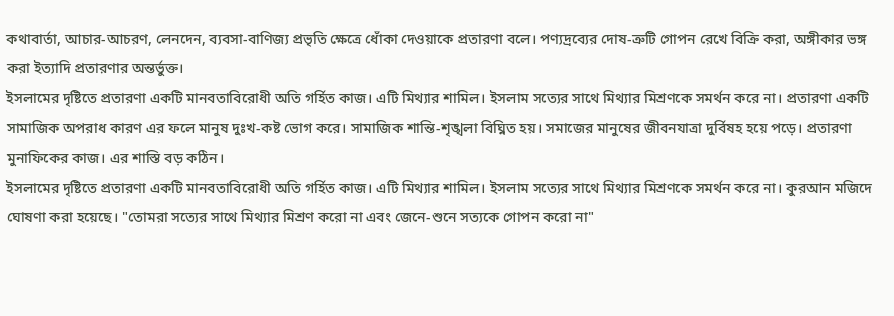কথাবার্তা, আচার-আচরণ, লেনদেন, ব্যবসা-বাণিজ্য প্রভৃতি ক্ষেত্রে ধোঁকা দেওয়াকে প্রতারণা বলে। পণ্যদ্রব্যের দোষ-ত্রুটি গোপন রেখে বিক্রি করা, অঙ্গীকার ভঙ্গ করা ইত্যাদি প্রতারণার অন্তর্ভুক্ত।
ইসলামের দৃষ্টিতে প্রতারণা একটি মানবতাবিরোধী অতি গর্হিত কাজ। এটি মিথ্যার শামিল। ইসলাম সত্যের সাথে মিথ্যার মিশ্রণকে সমর্থন করে না। প্রতারণা একটি সামাজিক অপরাধ কারণ এর ফলে মানুষ দুঃখ-কষ্ট ভোগ করে। সামাজিক শান্তি-শৃঙ্খলা বিঘ্নিত হয়। সমাজের মানুষের জীবনযাত্রা দুর্বিষহ হয়ে পড়ে। প্রতারণা মুনাফিকের কাজ। এর শাস্তি বড় কঠিন।
ইসলামের দৃষ্টিতে প্রতারণা একটি মানবতাবিরোধী অতি গর্হিত কাজ। এটি মিথ্যার শামিল। ইসলাম সত্যের সাথে মিথ্যার মিশ্রণকে সমর্থন করে না। কুরআন মজিদে ঘোষণা করা হয়েছে। "তোমরা সত্যের সাথে মিথ্যার মিশ্রণ করো না এবং জেনে-শুনে সত্যকে গোপন করো না"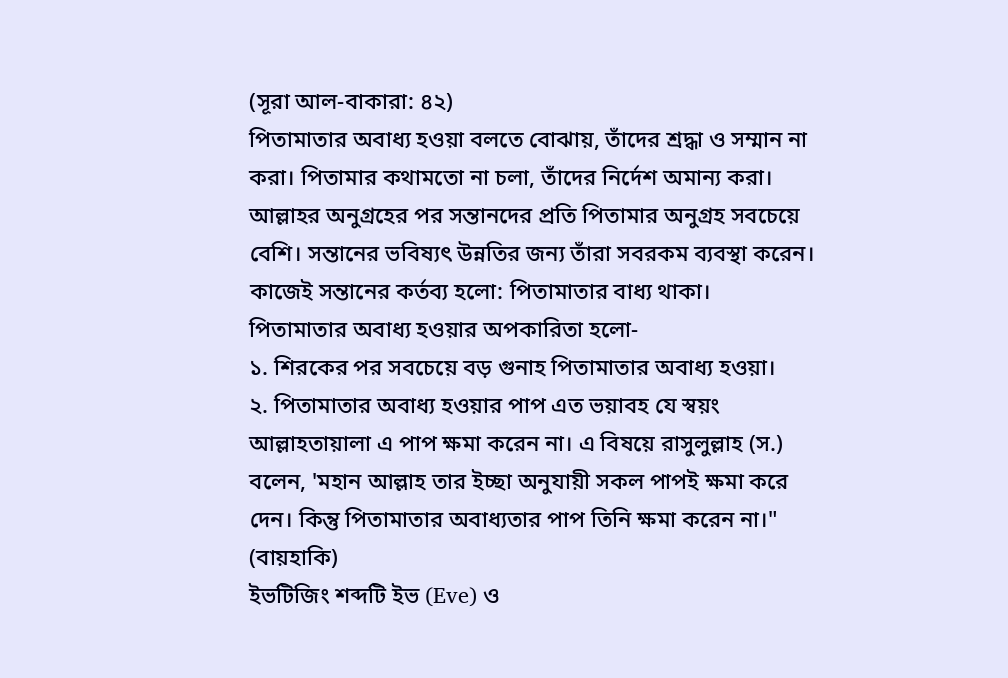(সূরা আল-বাকারা: ৪২)
পিতামাতার অবাধ্য হওয়া বলতে বোঝায়, তাঁদের শ্রদ্ধা ও সম্মান না করা। পিতামার কথামতো না চলা, তাঁদের নির্দেশ অমান্য করা। আল্লাহর অনুগ্রহের পর সন্তানদের প্রতি পিতামার অনুগ্রহ সবচেয়ে বেশি। সন্তানের ভবিষ্যৎ উন্নতির জন্য তাঁরা সবরকম ব্যবস্থা করেন। কাজেই সন্তানের কর্তব্য হলো: পিতামাতার বাধ্য থাকা।
পিতামাতার অবাধ্য হওয়ার অপকারিতা হলো-
১. শিরকের পর সবচেয়ে বড় গুনাহ পিতামাতার অবাধ্য হওয়া।
২. পিতামাতার অবাধ্য হওয়ার পাপ এত ভয়াবহ যে স্বয়ং আল্লাহতায়ালা এ পাপ ক্ষমা করেন না। এ বিষয়ে রাসুলুল্লাহ (স.) বলেন, 'মহান আল্লাহ তার ইচ্ছা অনুযায়ী সকল পাপই ক্ষমা করে দেন। কিন্তু পিতামাতার অবাধ্যতার পাপ তিনি ক্ষমা করেন না।" (বায়হাকি)
ইভটিজিং শব্দটি ইভ (Eve) ও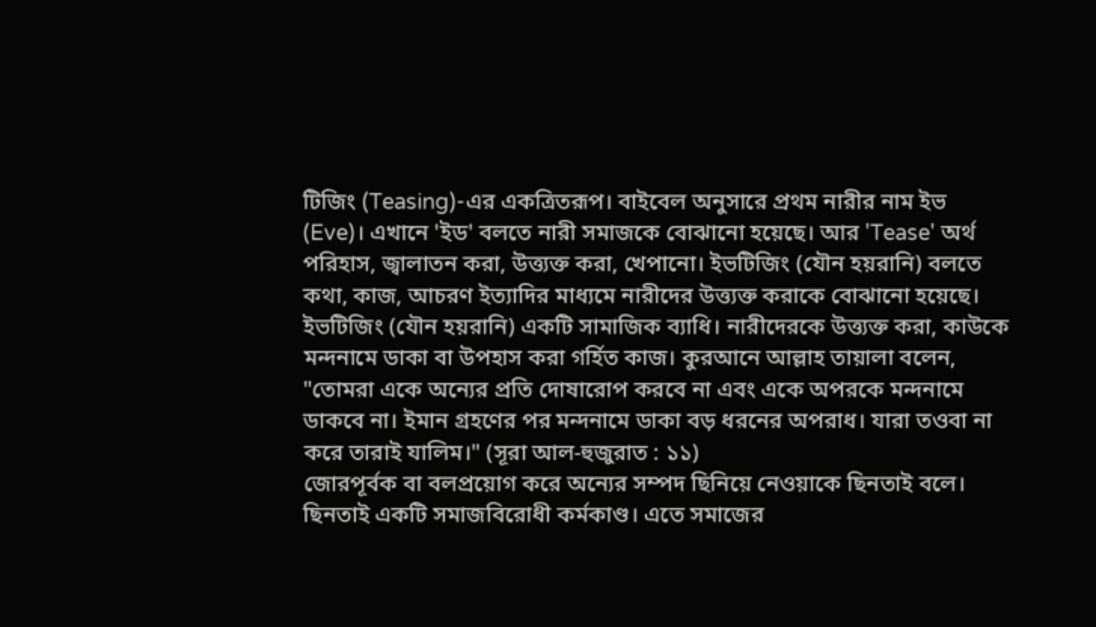টিজিং (Teasing)-এর একত্রিতরূপ। বাইবেল অনুসারে প্রথম নারীর নাম ইভ (Eve)। এখানে 'ইড' বলতে নারী সমাজকে বোঝানো হয়েছে। আর 'Tease' অর্থ পরিহাস, জ্বালাতন করা, উত্ত্যক্ত করা, খেপানো। ইভটিজিং (যৌন হয়রানি) বলতে কথা, কাজ, আচরণ ইত্যাদির মাধ্যমে নারীদের উত্ত্যক্ত করাকে বোঝানো হয়েছে।
ইভটিজিং (যৌন হয়রানি) একটি সামাজিক ব্যাধি। নারীদেরকে উত্ত্যক্ত করা, কাউকে মন্দনামে ডাকা বা উপহাস করা গর্হিত কাজ। কুরআনে আল্লাহ তায়ালা বলেন, "তোমরা একে অন্যের প্রতি দোষারোপ করবে না এবং একে অপরকে মন্দনামে ডাকবে না। ইমান গ্রহণের পর মন্দনামে ডাকা বড় ধরনের অপরাধ। যারা তওবা না করে তারাই যালিম।" (সূরা আল-হুজুরাত : ১১)
জোরপূর্বক বা বলপ্রয়োগ করে অন্যের সম্পদ ছিনিয়ে নেওয়াকে ছিনতাই বলে। ছিনতাই একটি সমাজবিরোধী কর্মকাণ্ড। এতে সমাজের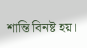শান্তি বিনষ্ট হয়।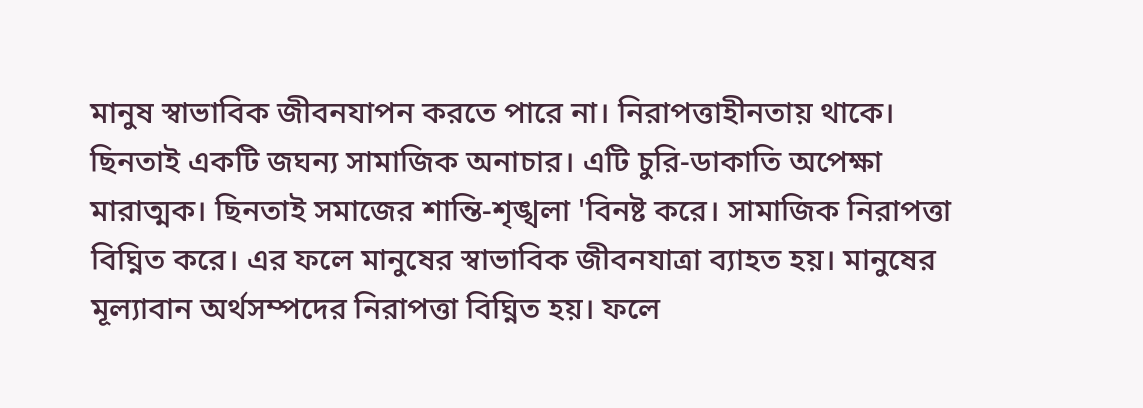মানুষ স্বাভাবিক জীবনযাপন করতে পারে না। নিরাপত্তাহীনতায় থাকে।
ছিনতাই একটি জঘন্য সামাজিক অনাচার। এটি চুরি-ডাকাতি অপেক্ষা মারাত্মক। ছিনতাই সমাজের শান্তি-শৃঙ্খলা 'বিনষ্ট করে। সামাজিক নিরাপত্তা বিঘ্নিত করে। এর ফলে মানুষের স্বাভাবিক জীবনযাত্রা ব্যাহত হয়। মানুষের মূল্যাবান অর্থসম্পদের নিরাপত্তা বিঘ্নিত হয়। ফলে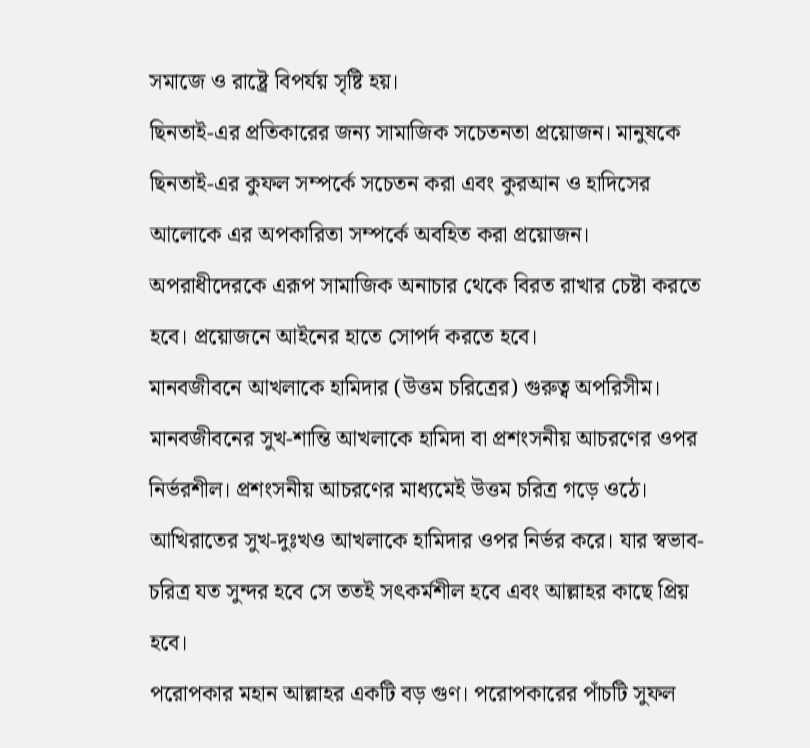সমাজে ও রাষ্ট্রে বিপর্যয় সৃষ্টি হয়।
ছিনতাই-এর প্রতিকারের জন্য সামাজিক সচেতনতা প্রয়োজন। মানুষকে ছিনতাই-এর কুফল সম্পর্কে সচেতন করা এবং কুরআন ও হাদিসের আলোকে এর অপকারিতা সম্পর্কে অবহিত করা প্রয়োজন। অপরাধীদেরকে এরূপ সামাজিক অনাচার থেকে বিরত রাখার চেষ্টা করতে হবে। প্রয়োজনে আইনের হাতে সোপর্দ করতে হবে।
মানবজীবনে আখলাকে হামিদার (উত্তম চরিত্রের) গুরুত্ব অপরিসীম। মানবজীবনের সুখ-শান্তি আখলাকে হামিদা বা প্রশংসনীয় আচরণের ওপর নির্ভরশীল। প্রশংসনীয় আচরণের মাধ্যমেই উত্তম চরিত্র গড়ে ওঠে। আখিরাতের সুখ-দুঃখও আখলাকে হামিদার ওপর নির্ভর করে। যার স্বভাব-চরিত্র যত সুন্দর হবে সে ততই সৎকর্মশীল হবে এবং আল্লাহর কাছে প্রিয় হবে।
পরোপকার মহান আল্লাহর একটি বড় গুণ। পরোপকারের পাঁচটি সুফল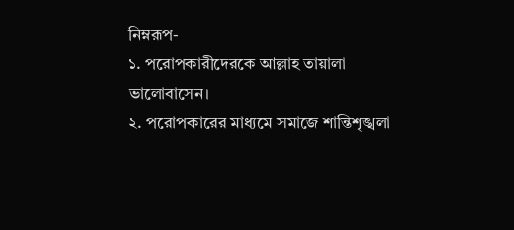নিম্নরূপ-
১. পরোপকারীদেরকে আল্লাহ তায়ালা ভালোবাসেন।
২. পরোপকারের মাধ্যমে সমাজে শান্তিশৃঙ্খলা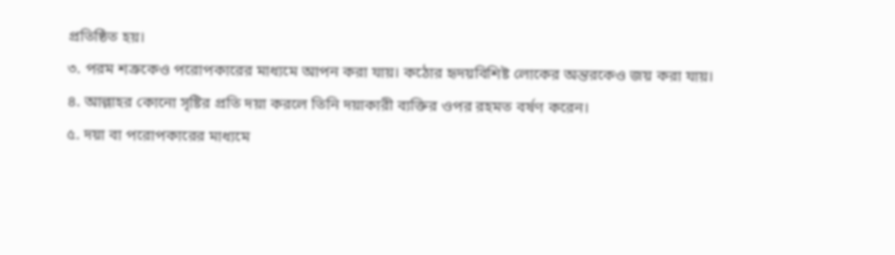প্রতিষ্ঠিত হয়।
৩. পরম শত্রুকেও পরোপকারের মাধ্যমে আপন করা যায়। কঠোর হৃদয়বিশিষ্ট লোকের অন্তরকেও জয় করা যায়।
৪. আল্লাহর কোনো সৃষ্টির প্রতি দয়া করলে তিনি দয়াকারী ব্যক্তির ওপর রহমত বর্ষণ করেন।
৫. দয়া বা পরোপকারের মাধ্যমে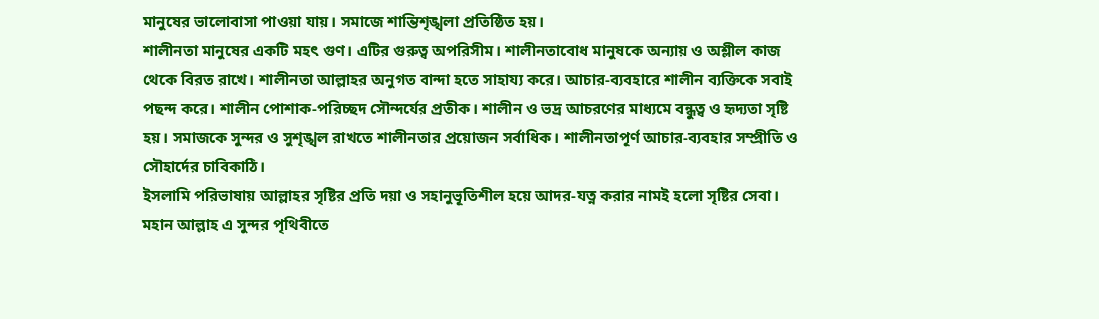মানুষের ভালোবাসা পাওয়া যায়। সমাজে শান্তিশৃঙ্খলা প্রতিষ্ঠিত হয়।
শালীনতা মানুষের একটি মহৎ গুণ। এটির গুরুত্ব অপরিসীম। শালীনতাবোধ মানুষকে অন্যায় ও অশ্লীল কাজ থেকে বিরত রাখে। শালীনতা আল্লাহর অনুগত বান্দা হতে সাহায্য করে। আচার-ব্যবহারে শালীন ব্যক্তিকে সবাই পছন্দ করে। শালীন পোশাক-পরিচ্ছদ সৌন্দর্যের প্রতীক। শালীন ও ভদ্র আচরণের মাধ্যমে বন্ধুত্ব ও হৃদ্যতা সৃষ্টি হয়। সমাজকে সুন্দর ও সুশৃঙ্খল রাখতে শালীনতার প্রয়োজন সর্বাধিক। শালীনতাপূর্ণ আচার-ব্যবহার সম্প্রীতি ও সৌহার্দের চাবিকাঠি।
ইসলামি পরিভাষায় আল্লাহর সৃষ্টির প্রতি দয়া ও সহানুভূতিশীল হয়ে আদর-যত্ন করার নামই হলো সৃষ্টির সেবা। মহান আল্লাহ এ সুন্দর পৃথিবীতে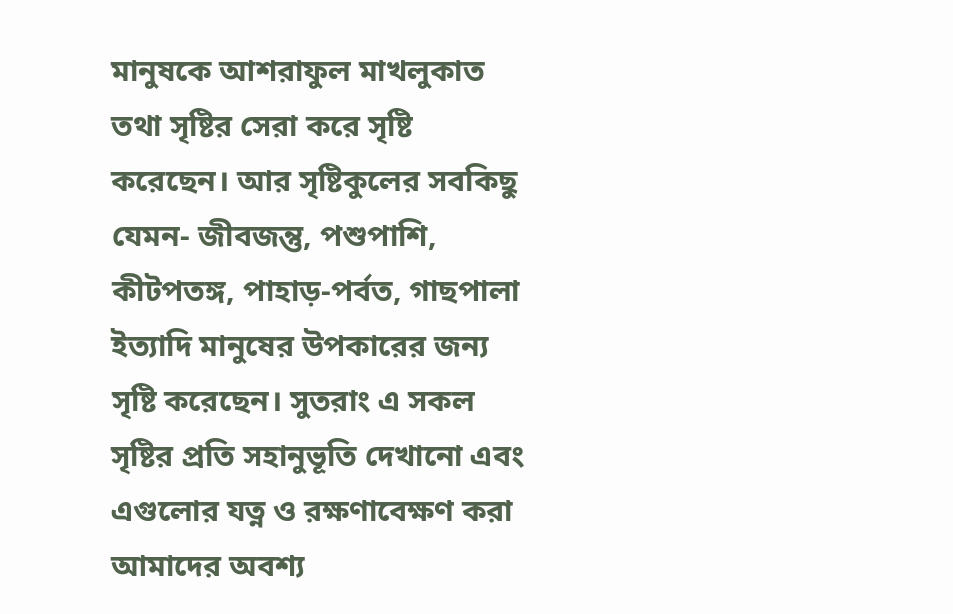মানুষকে আশরাফুল মাখলুকাত তথা সৃষ্টির সেরা করে সৃষ্টি করেছেন। আর সৃষ্টিকুলের সবকিছু যেমন- জীবজন্তু, পশুপাশি, কীটপতঙ্গ, পাহাড়-পর্বত, গাছপালা ইত্যাদি মানুষের উপকারের জন্য সৃষ্টি করেছেন। সুতরাং এ সকল সৃষ্টির প্রতি সহানুভূতি দেখানো এবং এগুলোর যত্ন ও রক্ষণাবেক্ষণ করা আমাদের অবশ্য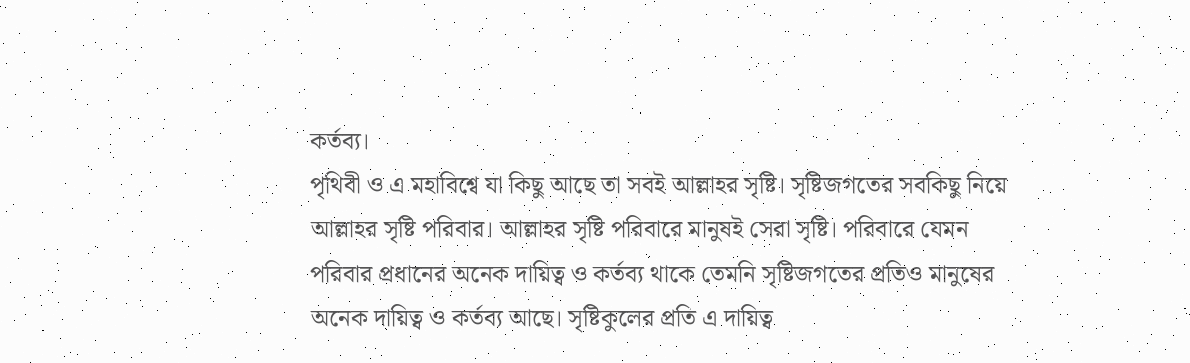কর্তব্য।
পৃথিবী ও এ মহাবিশ্বে যা কিছু আছে তা সবই আল্লাহর সৃষ্টি। সৃষ্টিজগতের সবকিছু নিয়ে আল্লাহর সৃষ্টি পরিবার। আল্লাহর সৃষ্টি পরিবারে মানুষই সেরা সৃষ্টি। পরিবারে যেমন পরিবার প্রধানের অনেক দায়িত্ব ও কর্তব্য থাকে তেমনি সৃষ্টিজগতের প্রতিও মানুষের অনেক দায়িত্ব ও কর্তব্য আছে। সৃষ্টিকুলের প্রতি এ দায়িত্ব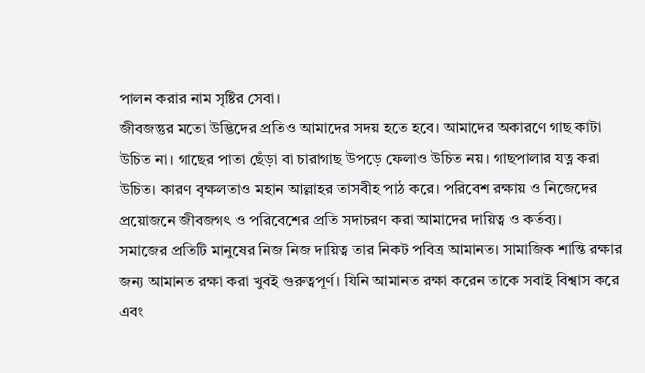পালন করার নাম সৃষ্টির সেবা।
জীবজন্তুর মতো উদ্ভিদের প্রতিও আমাদের সদয় হতে হবে। আমাদের অকারণে গাছ কাটা উচিত না। গাছের পাতা ছেঁড়া বা চারাগাছ উপড়ে ফেলাও উচিত নয়। গাছপালার যত্ন করা উচিত। কারণ বৃক্ষলতাও মহান আল্লাহর তাসবীহ পাঠ করে। পরিবেশ রক্ষায় ও নিজেদের প্রয়োজনে জীবজগৎ ও পরিবেশের প্রতি সদাচরণ করা আমাদের দায়িত্ব ও কর্তব্য।
সমাজের প্রতিটি মানুষের নিজ নিজ দায়িত্ব তার নিকট পবিত্র আমানত। সামাজিক শান্তি রক্ষার জন্য আমানত রক্ষা করা খুবই গুরুত্বপূর্ণ। যিনি আমানত রক্ষা করেন তাকে সবাই বিশ্বাস করে এবং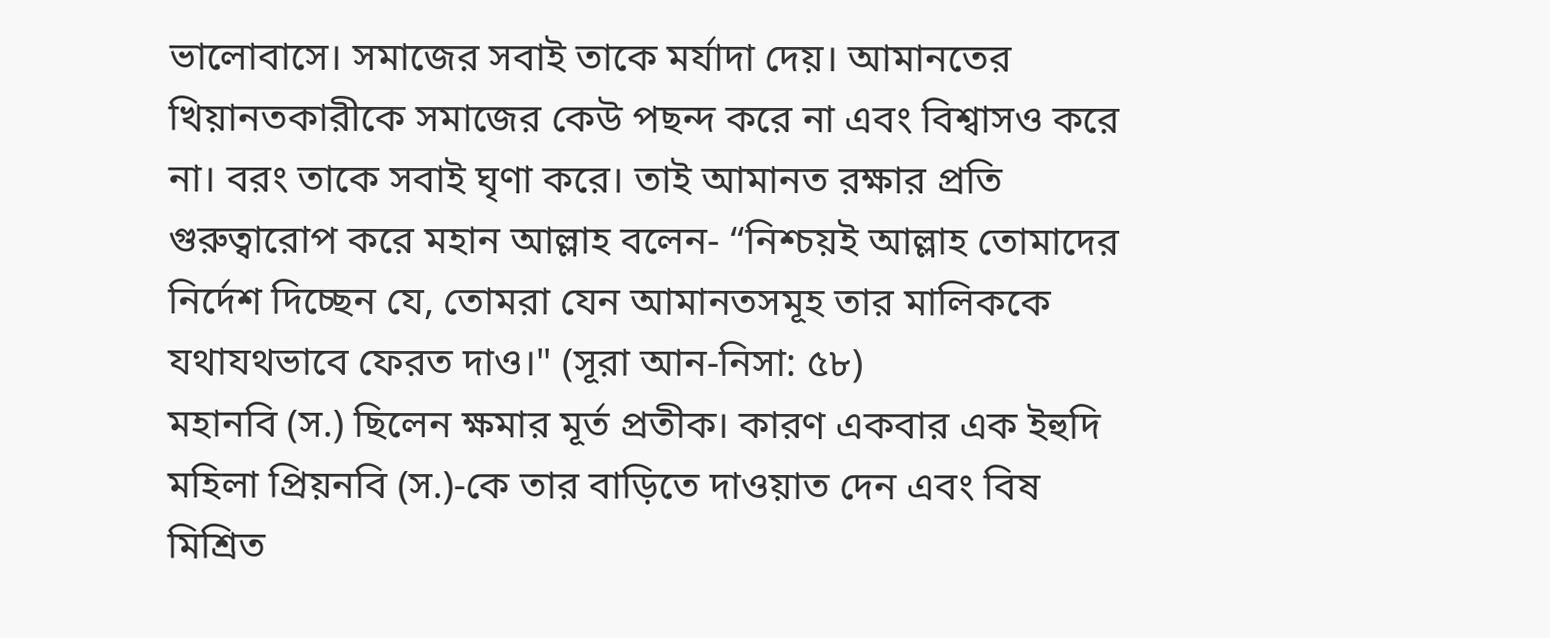ভালোবাসে। সমাজের সবাই তাকে মর্যাদা দেয়। আমানতের খিয়ানতকারীকে সমাজের কেউ পছন্দ করে না এবং বিশ্বাসও করে না। বরং তাকে সবাই ঘৃণা করে। তাই আমানত রক্ষার প্রতি গুরুত্বারোপ করে মহান আল্লাহ বলেন- “নিশ্চয়ই আল্লাহ তোমাদের নির্দেশ দিচ্ছেন যে, তোমরা যেন আমানতসমূহ তার মালিককে যথাযথভাবে ফেরত দাও।" (সূরা আন-নিসা: ৫৮)
মহানবি (স.) ছিলেন ক্ষমার মূর্ত প্রতীক। কারণ একবার এক ইহুদি মহিলা প্রিয়নবি (স.)-কে তার বাড়িতে দাওয়াত দেন এবং বিষ মিশ্রিত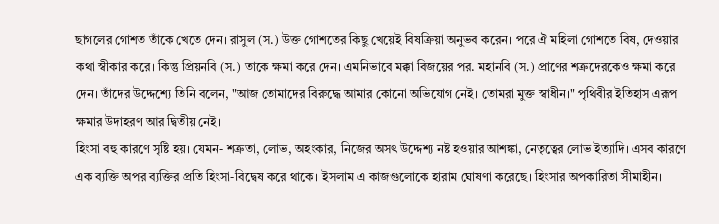ছাগলের গোশত তাঁকে খেতে দেন। রাসুল (স.) উক্ত গোশতের কিছু খেয়েই বিষক্রিয়া অনুভব করেন। পরে ঐ মহিলা গোশতে বিষ, দেওয়ার কথা স্বীকার করে। কিন্তু প্রিয়নবি (স.) তাকে ক্ষমা করে দেন। এমনিভাবে মক্কা বিজয়ের পর. মহানবি (স.) প্রাণের শত্রুদেরকেও ক্ষমা করে দেন। তাঁদের উদ্দেশ্যে তিনি বলেন, "আজ তোমাদের বিরুদ্ধে আমার কোনো অভিযোগ নেই। তোমরা মুক্ত স্বাধীন।" পৃথিবীর ইতিহাস এরূপ ক্ষমার উদাহরণ আর দ্বিতীয় নেই।
হিংসা বহু কারণে সৃষ্টি হয়। যেমন- শত্রুতা, লোভ, অহংকার, নিজের অসৎ উদ্দেশ্য নষ্ট হওয়ার আশঙ্কা, নেতৃত্বের লোভ ইত্যাদি। এসব কারণে এক ব্যক্তি অপর ব্যক্তির প্রতি হিংসা-বিদ্বেষ করে থাকে। ইসলাম এ কাজগুলোকে হারাম ঘোষণা করেছে। হিংসার অপকারিতা সীমাহীন।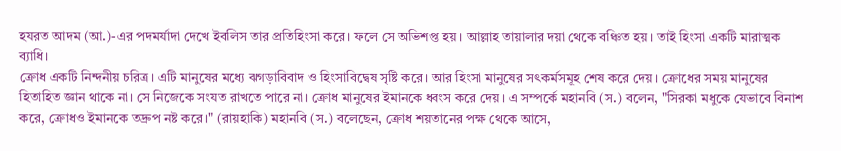হযরত আদম (আ.)-এর পদমর্যাদা দেখে ইবলিস তার প্রতিহিংসা করে। ফলে সে অভিশপ্ত হয়। আল্লাহ তায়ালার দয়া থেকে বঞ্চিত হয়। তাই হিংসা একটি মারাত্মক ব্যাধি।
ক্রোধ একটি নিন্দনীয় চরিত্র। এটি মানুষের মধ্যে ঝগড়াবিবাদ ও হিংসাবিদ্বেষ সৃষ্টি করে। আর হিংসা মানুষের সৎকর্মসমূহ শেষ করে দেয়। ক্রোধের সময় মানুষের হিতাহিত জ্ঞান থাকে না। সে নিজেকে সংযত রাখতে পারে না। ক্রোধ মানুষের ইমানকে ধ্বংস করে দেয়। এ সম্পর্কে মহানবি (স.) বলেন, "সিরকা মধুকে যেভাবে বিনাশ করে, ক্রোধও ইমানকে তদ্রুপ নষ্ট করে।" (রায়হাকি) মহানবি (স.) বলেছেন, ক্রোধ শয়তানের পক্ষ থেকে আসে,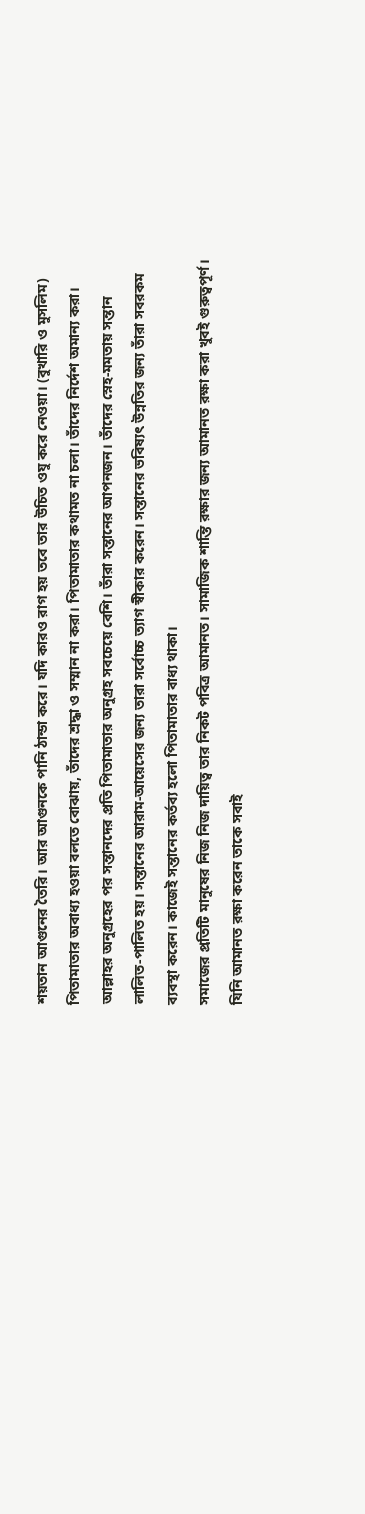শয়তান আগুনের তৈরি। আর আগুনকে পানি ঠান্ডা করে। যদি কারও রাগ হয় তবে তার উচিত ওযু করে নেওয়া। (বুখারি ও মুসলিম)
পিতামাতার অবাধ্য হওয়া বলতে বোঝায়, তাঁদের শ্রদ্ধা ও সম্মান না করা। পিতামাতার কথামত না চলা। তাঁদের নির্দেশ অমান্য করা। আল্লাহর অনুগ্রহের পর সন্তানদের প্রতি পিতামাতার অনুগ্রহ সবচেয়ে বেশি। তাঁরা সন্তানের আপনজন। তাঁদের স্নেহ-মমতায় সন্তান লালিত-পালিত হয়। সন্তানের আরাম-আয়েসের জন্য তারা সর্বোচ্চ ত্যাগ স্বীকার করেন। সন্তানের ভবিষ্যৎ উন্নতির জন্য তাঁরা সবরকম ব্যবস্থা করেন। কাজেই সন্তানের কর্তব্য হলো পিতামাতার বাধ্য থাকা।
সমাজের প্রতিটি মানুষের নিজ নিজ দায়িত্ব তার নিকট পবিত্র আমানত। সামাজিক শান্তি রক্ষার জন্য আমানত রক্ষা করা খুবই গুরুত্বপূর্ণ। যিনি আমানত রক্ষা করেন তাকে সবাই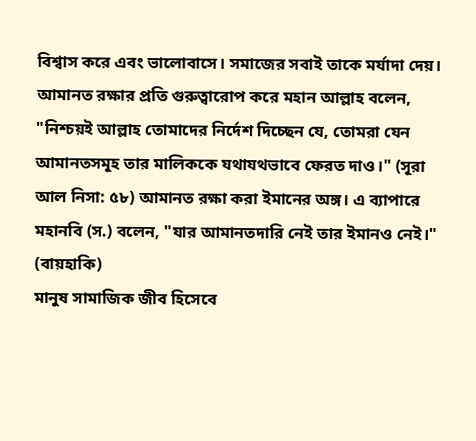বিশ্বাস করে এবং ভালোবাসে। সমাজের সবাই তাকে মর্যাদা দেয়। আমানত রক্ষার প্রতি গুরুত্বারোপ করে মহান আল্লাহ বলেন, "নিশ্চয়ই আল্লাহ তোমাদের নির্দেশ দিচ্ছেন যে, তোমরা যেন আমানতসমূহ তার মালিককে যথাযথভাবে ফেরত দাও।" (সূরা আল নিসা: ৫৮) আমানত রক্ষা করা ইমানের অঙ্গ। এ ব্যাপারে মহানবি (স.) বলেন, "যার আমানতদারি নেই তার ইমানও নেই।" (বায়হাকি)
মানুষ সামাজিক জীব হিসেবে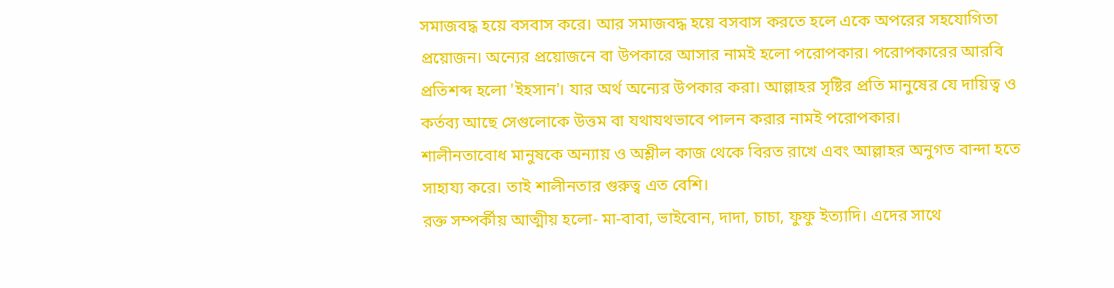সমাজবদ্ধ হয়ে বসবাস করে। আর সমাজবদ্ধ হয়ে বসবাস করতে হলে একে অপরের সহযোগিতা প্রয়োজন। অন্যের প্রয়োজনে বা উপকারে আসার নামই হলো পরোপকার। পরোপকারের আরবি প্রতিশব্দ হলো 'ইহসান'। যার অর্থ অন্যের উপকার করা। আল্লাহর সৃষ্টির প্রতি মানুষের যে দায়িত্ব ও কর্তব্য আছে সেগুলোকে উত্তম বা যথাযথভাবে পালন করার নামই পরোপকার।
শালীনতাবোধ মানুষকে অন্যায় ও অশ্লীল কাজ থেকে বিরত রাখে এবং আল্লাহর অনুগত বান্দা হতে সাহায্য করে। তাই শালীনতার গুরুত্ব এত বেশি।
রক্ত সম্পর্কীয় আত্মীয় হলো- মা-বাবা, ভাইবোন, দাদা, চাচা, ফুফু ইত্যাদি। এদের সাথে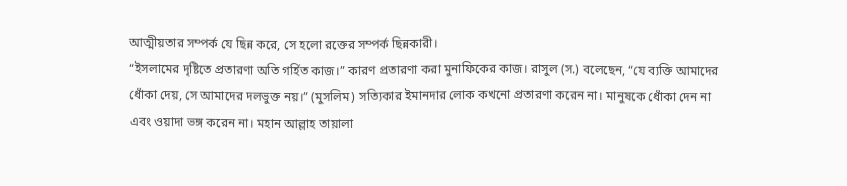আত্মীয়তার সম্পর্ক যে ছিন্ন করে, সে হলো রক্তের সম্পর্ক ছিন্নকারী।
“ইসলামের দৃষ্টিতে প্রতারণা অতি গর্হিত কাজ।” কারণ প্রতারণা করা মুনাফিকের কাজ। রাসুল (স.) বলেছেন, “যে ব্যক্তি আমাদের ধোঁকা দেয়, সে আমাদের দলভুক্ত নয়।” (মুসলিম) সত্যিকার ইমানদার লোক কখনো প্রতারণা করেন না। মানুষকে ধোঁকা দেন না এবং ওয়াদা ভঙ্গ করেন না। মহান আল্লাহ তায়ালা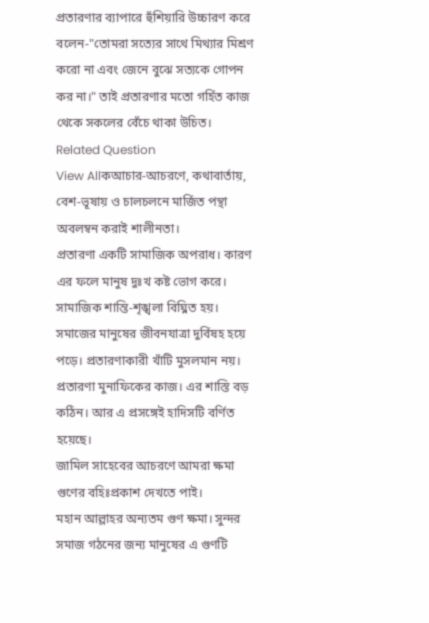প্রতারণার ব্যাপারে হুঁশিয়ারি উচ্চারণ করে বলেন-"তোমরা সত্যের সাথে মিথ্যার মিশ্রণ করো না এবং জেনে বুঝে সত্যকে গোপন কর না।" তাই প্রতারণার মতো গর্হিত কাজ থেকে সকলের বেঁচে থাকা উচিত।
Related Question
View Allকআচার-আচরণে, কথাবার্তায়, বেশ-ভূষায় ও চালচলনে মার্জিত পন্থা অবলম্বন করাই শালীনতা।
প্রতারণা একটি সামাজিক অপরাধ। কারণ এর ফলে মানুষ দুঃখ কষ্ট ভোগ করে। সামাজিক শান্তি-শৃঙ্খলা বিঘ্নিত হয়। সমাজের মানুষের জীবনযাত্রা দুর্বিষহ হয়ে পড়ে। প্রতারণাকারী খাঁটি মুসলমান নয়। প্রতারণা মুনাফিকের কাজ। এর শাস্তি বড় কঠিন। আর এ প্রসঙ্গেই হাদিসটি বর্ণিত হয়েছে।
জামিল সাহেবের আচরণে আমরা ক্ষমা গুণের বহিঃপ্রকাশ দেখতে পাই।
মহান আল্লাহর অন্যতম গুণ ক্ষমা। সুন্দর সমাজ গঠনের জন্য মানুষের এ গুণটি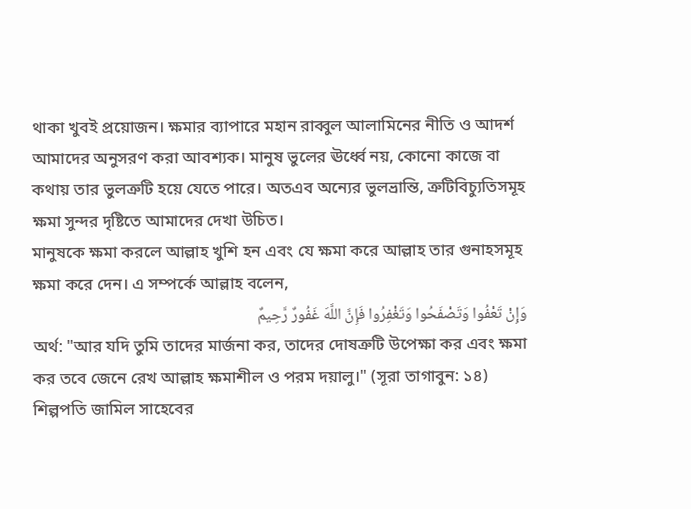থাকা খুবই প্রয়োজন। ক্ষমার ব্যাপারে মহান রাব্বুল আলামিনের নীতি ও আদর্শ আমাদের অনুসরণ করা আবশ্যক। মানুষ ভুলের ঊর্ধ্বে নয়, কোনো কাজে বা কথায় তার ভুলত্রুটি হয়ে যেতে পারে। অতএব অন্যের ভুলভ্রান্তি, ত্রুটিবিচ্যুতিসমূহ ক্ষমা সুন্দর দৃষ্টিতে আমাদের দেখা উচিত।
মানুষকে ক্ষমা করলে আল্লাহ খুশি হন এবং যে ক্ষমা করে আল্লাহ তার গুনাহসমূহ ক্ষমা করে দেন। এ সম্পর্কে আল্লাহ বলেন,
وَإِنْ تَعْفُوا وَتَصْفَحُوا وَتَغْفِرُوا فَإِنَّ اللَّهَ غَفُورٌ رَّحِيمٌ
অর্থ: "আর যদি তুমি তাদের মার্জনা কর, তাদের দোষত্রুটি উপেক্ষা কর এবং ক্ষমা কর তবে জেনে রেখ আল্লাহ ক্ষমাশীল ও পরম দয়ালু।" (সূরা তাগাবুন: ১৪)
শিল্পপতি জামিল সাহেবের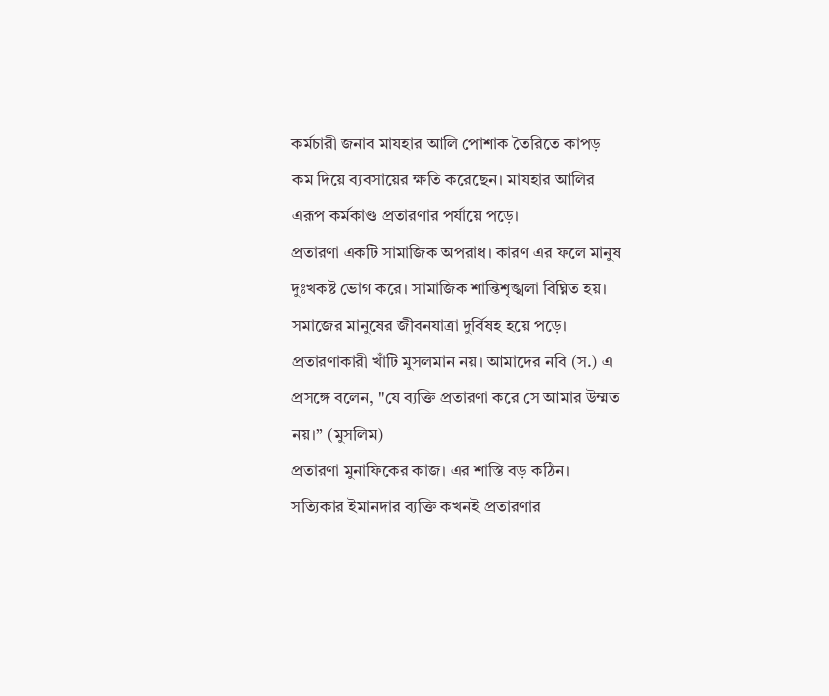কর্মচারী জনাব মাযহার আলি পোশাক তৈরিতে কাপড় কম দিয়ে ব্যবসায়ের ক্ষতি করেছেন। মাযহার আলির এরূপ কর্মকাণ্ড প্রতারণার পর্যায়ে পড়ে।
প্রতারণা একটি সামাজিক অপরাধ। কারণ এর ফলে মানুষ দুঃখকষ্ট ভোগ করে। সামাজিক শান্তিশৃঙ্খলা বিঘ্নিত হয়। সমাজের মানুষের জীবনযাত্রা দুর্বিষহ হয়ে পড়ে। প্রতারণাকারী খাঁটি মুসলমান নয়। আমাদের নবি (স.) এ প্রসঙ্গে বলেন, "যে ব্যক্তি প্রতারণা করে সে আমার উম্মত নয়।” (মুসলিম)
প্রতারণা মুনাফিকের কাজ। এর শাস্তি বড় কঠিন। সত্যিকার ইমানদার ব্যক্তি কখনই প্রতারণার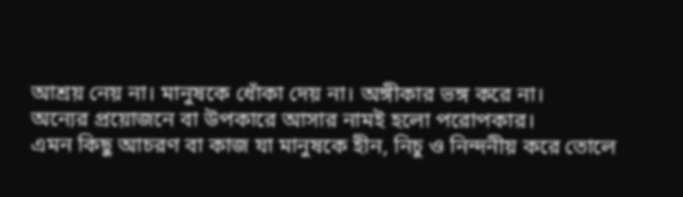আশ্রয় নেয় না। মানুষকে ধোঁকা দেয় না। অঙ্গীকার ভঙ্গ করে না।
অন্যের প্রয়োজনে বা উপকারে আসার নামই হলো পরোপকার।
এমন কিছু আচরণ বা কাজ যা মানুষকে হীন, নিচু ও নিন্দনীয় করে তোলে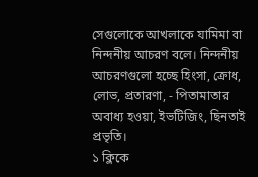সেগুলোকে আখলাকে যামিমা বা নিন্দনীয় আচরণ বলে। নিন্দনীয় আচরণগুলো হচ্ছে হিংসা, ক্রোধ, লোভ, প্রতারণা, - পিতামাতার অবাধ্য হওয়া, ইভটিজিং, ছিনতাই প্রভৃতি।
১ ক্লিকে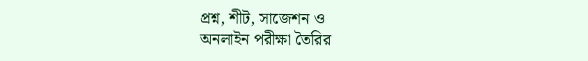প্রশ্ন, শীট, সাজেশন ও
অনলাইন পরীক্ষা তৈরির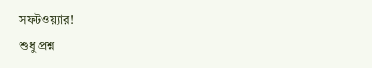সফটওয়্যার!
শুধু প্রশ্ন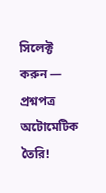সিলেক্ট করুন — প্রশ্নপত্র অটোমেটিক তৈরি!